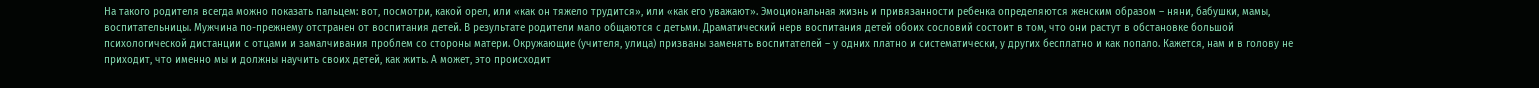На такого родителя всегда можно показать пальцем: вот, посмотри, какой орел, или «как он тяжело трудится», или «как его уважают». Эмоциональная жизнь и привязанности ребенка определяются женским образом – няни, бабушки, мамы, воспитательницы. Мужчина по-прежнему отстранен от воспитания детей. В результате родители мало общаются с детьми. Драматический нерв воспитания детей обоих сословий состоит в том, что они растут в обстановке большой психологической дистанции с отцами и замалчивания проблем со стороны матери. Окружающие (учителя, улица) призваны заменять воспитателей – у одних платно и систематически, у других бесплатно и как попало. Кажется, нам и в голову не приходит, что именно мы и должны научить своих детей, как жить. А может, это происходит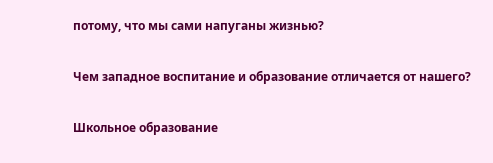потому, что мы сами напуганы жизнью?

Чем западное воспитание и образование отличается от нашего?

Школьное образование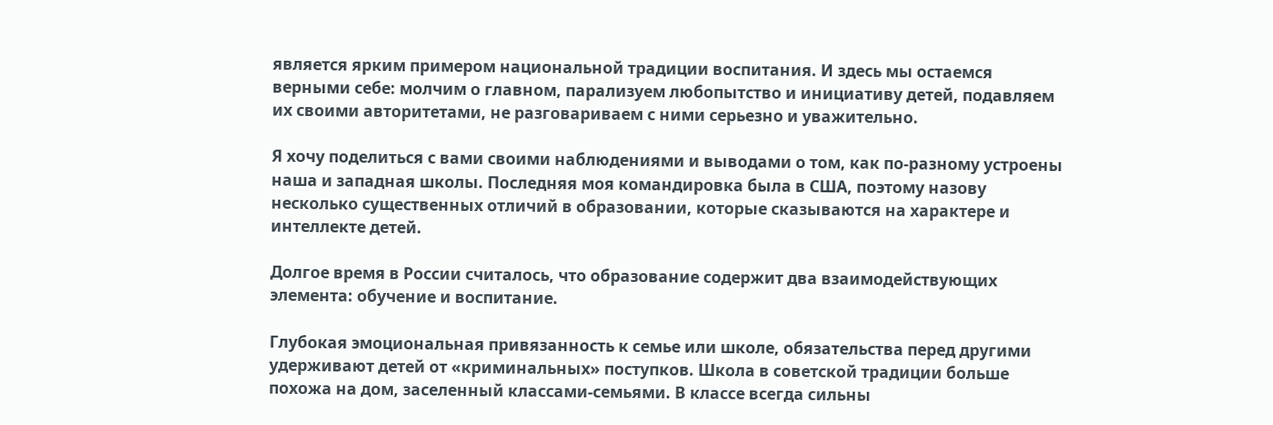является ярким примером национальной традиции воспитания. И здесь мы остаемся верными себе: молчим о главном, парализуем любопытство и инициативу детей, подавляем их своими авторитетами, не разговариваем с ними серьезно и уважительно.

Я хочу поделиться с вами своими наблюдениями и выводами о том, как по-разному устроены наша и западная школы. Последняя моя командировка была в США, поэтому назову несколько существенных отличий в образовании, которые сказываются на характере и интеллекте детей.

Долгое время в России считалось, что образование содержит два взаимодействующих элемента: обучение и воспитание.

Глубокая эмоциональная привязанность к семье или школе, обязательства перед другими удерживают детей от «криминальных» поступков. Школа в советской традиции больше похожа на дом, заселенный классами-семьями. В классе всегда сильны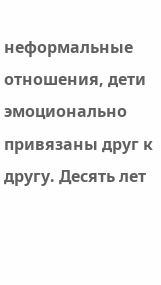неформальные отношения, дети эмоционально привязаны друг к другу. Десять лет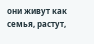они живут как семья, растут,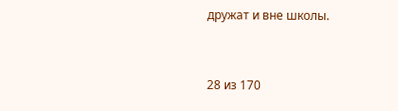дружат и вне школы.



28 из 170